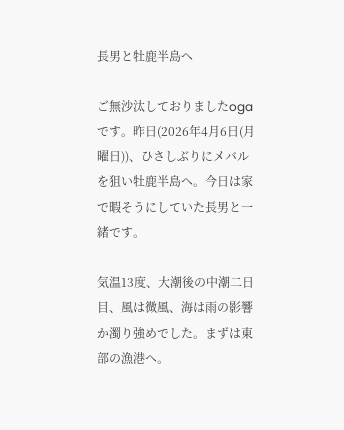長男と牡鹿半島へ

ご無沙汰しておりましたogaです。昨日(2026年4月6日(月曜日))、ひさしぶりにメバルを狙い牡鹿半島へ。今日は家で暇そうにしていた長男と一緒です。

気温13度、大潮後の中潮二日目、風は微風、海は雨の影響か濁り強めでした。まずは東部の漁港へ。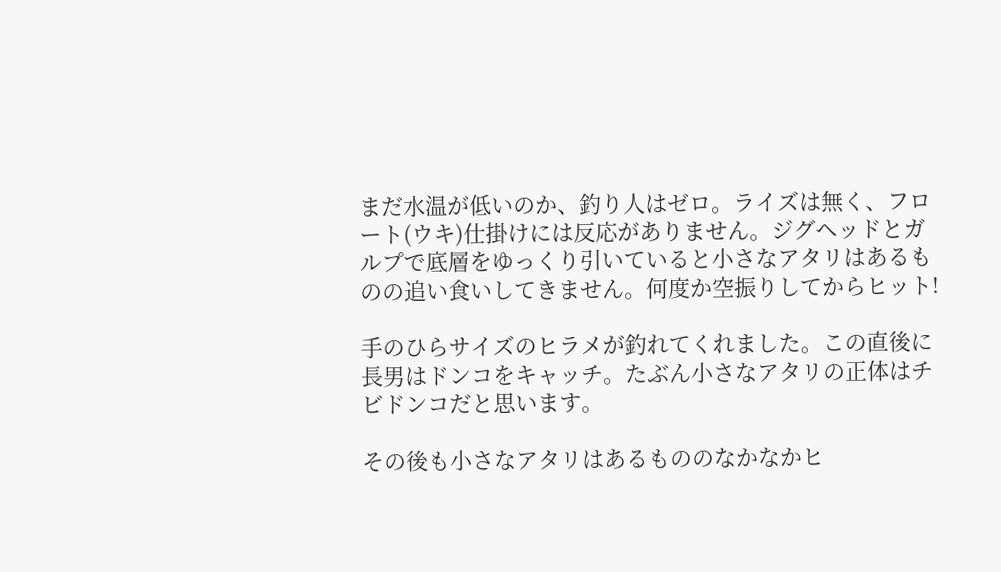まだ水温が低いのか、釣り人はゼロ。ライズは無く、フロート(ウキ)仕掛けには反応がありません。ジグヘッドとガルプで底層をゆっくり引いていると小さなアタリはあるものの追い食いしてきません。何度か空振りしてからヒット!

手のひらサイズのヒラメが釣れてくれました。この直後に長男はドンコをキャッチ。たぶん小さなアタリの正体はチビドンコだと思います。

その後も小さなアタリはあるもののなかなかヒ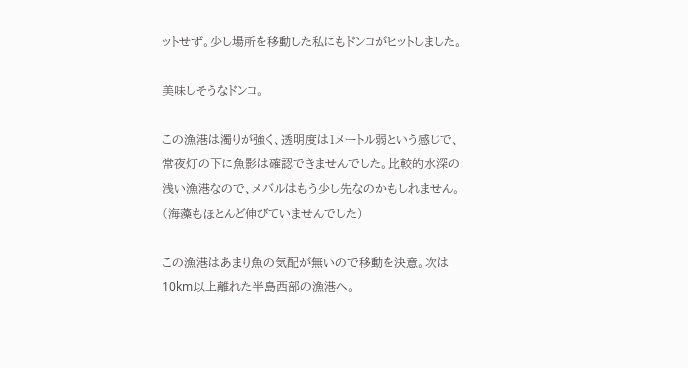ットせず。少し場所を移動した私にもドンコがヒットしました。

美味しそうなドンコ。

この漁港は濁りが強く、透明度は1メートル弱という感じで、常夜灯の下に魚影は確認できませんでした。比較的水深の浅い漁港なので、メバルはもう少し先なのかもしれません。(海藻もほとんど伸びていませんでした)

この漁港はあまり魚の気配が無いので移動を決意。次は10km以上離れた半島西部の漁港へ。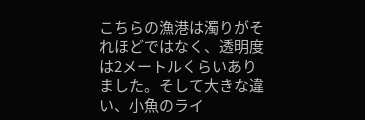こちらの漁港は濁りがそれほどではなく、透明度は2メートルくらいありました。そして大きな違い、小魚のライ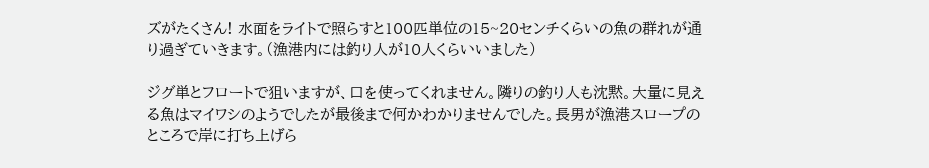ズがたくさん! 水面をライトで照らすと100匹単位の15~20センチくらいの魚の群れが通り過ぎていきます。(漁港内には釣り人が10人くらいいました)

ジグ単とフロートで狙いますが、口を使ってくれません。隣りの釣り人も沈黙。大量に見える魚はマイワシのようでしたが最後まで何かわかりませんでした。長男が漁港スロープのところで岸に打ち上げら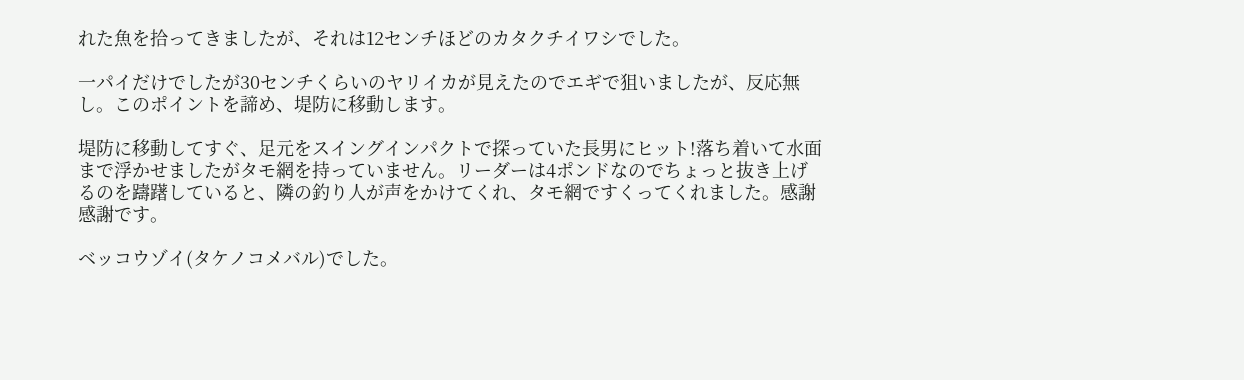れた魚を拾ってきましたが、それは12センチほどのカタクチイワシでした。

一パイだけでしたが30センチくらいのヤリイカが見えたのでエギで狙いましたが、反応無し。このポイントを諦め、堤防に移動します。

堤防に移動してすぐ、足元をスイングインパクトで探っていた長男にヒット!落ち着いて水面まで浮かせましたがタモ網を持っていません。リーダーは4ポンドなのでちょっと抜き上げるのを躊躇していると、隣の釣り人が声をかけてくれ、タモ網ですくってくれました。感謝感謝です。

ベッコウゾイ(タケノコメバル)でした。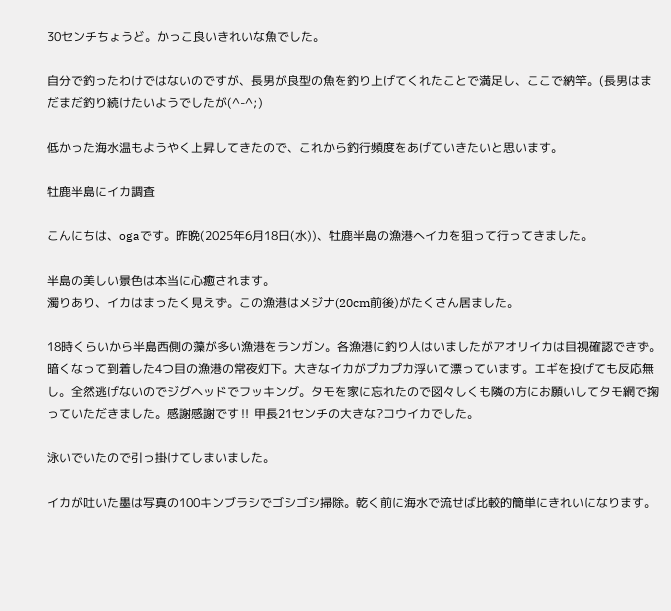30センチちょうど。かっこ良いきれいな魚でした。

自分で釣ったわけではないのですが、長男が良型の魚を釣り上げてくれたことで満足し、ここで納竿。(長男はまだまだ釣り続けたいようでしたが(^-^;)

低かった海水温もようやく上昇してきたので、これから釣行頻度をあげていきたいと思います。

牡鹿半島にイカ調査

こんにちは、ogaです。昨晩(2025年6月18日(水))、牡鹿半島の漁港へイカを狙って行ってきました。

半島の美しい景色は本当に心癒されます。
濁りあり、イカはまったく見えず。この漁港はメジナ(20cm前後)がたくさん居ました。

18時くらいから半島西側の藻が多い漁港をランガン。各漁港に釣り人はいましたがアオリイカは目視確認できず。暗くなって到着した4つ目の漁港の常夜灯下。大きなイカがプカプカ浮いて漂っています。エギを投げても反応無し。全然逃げないのでジグヘッドでフッキング。タモを家に忘れたので図々しくも隣の方にお願いしてタモ網で掬っていただきました。感謝感謝です‼ 甲長21センチの大きな?コウイカでした。

泳いでいたので引っ掛けてしまいました。

イカが吐いた墨は写真の100キンブラシでゴシゴシ掃除。乾く前に海水で流せば比較的簡単にきれいになります。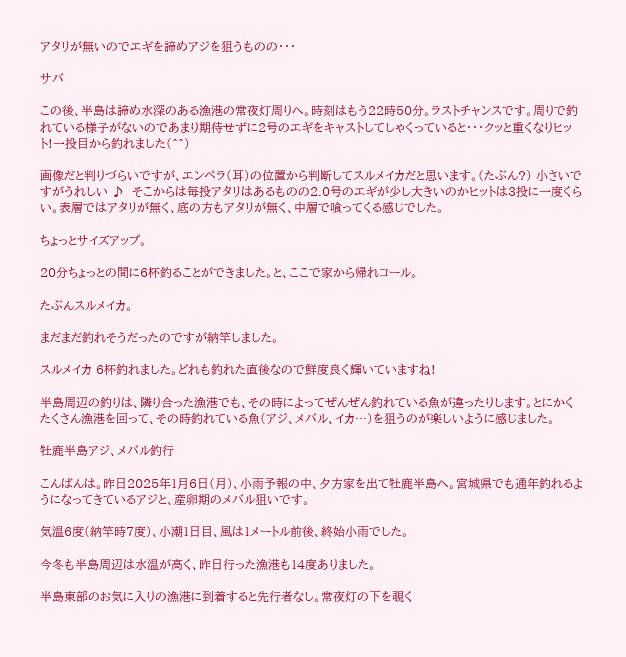アタリが無いのでエギを諦めアジを狙うものの・・・

サバ

この後、半島は諦め水深のある漁港の常夜灯周りへ。時刻はもう22時50分。ラストチャンスです。周りで釣れている様子がないのであまり期待せずに2号のエギをキャストしてしゃくっていると・・・クッと重くなりヒット!一投目から釣れました(^^)

画像だと判りづらいですが、エンペラ(耳)の位置から判断してスルメイカだと思います。(たぶん?) 小さいですがうれしい ♪  そこからは毎投アタリはあるものの2.0号のエギが少し大きいのかヒットは3投に一度くらい。表層ではアタリが無く、底の方もアタリが無く、中層で喰ってくる感じでした。

ちょっとサイズアップ。

20分ちょっとの間に6杯釣ることができました。と、ここで家から帰れコール。

たぶんスルメイカ。

まだまだ釣れそうだったのですが納竿しました。

スルメイカ 6杯釣れました。どれも釣れた直後なので鮮度良く輝いていますね!

半島周辺の釣りは、隣り合った漁港でも、その時によってぜんぜん釣れている魚が違ったりします。とにかくたくさん漁港を回って、その時釣れている魚(アジ、メバル、イカ…)を狙うのが楽しいように感じました。

牡鹿半島アジ、メバル釣行

こんばんは。昨日2025年1月6日(月)、小雨予報の中、夕方家を出て牡鹿半島へ。宮城県でも通年釣れるようになってきているアジと、産卵期のメバル狙いです。

気温6度(納竿時7度)、小潮1日目、風は1メートル前後、終始小雨でした。

今冬も半島周辺は水温が高く、昨日行った漁港も14度ありました。

半島東部のお気に入りの漁港に到着すると先行者なし。常夜灯の下を覗く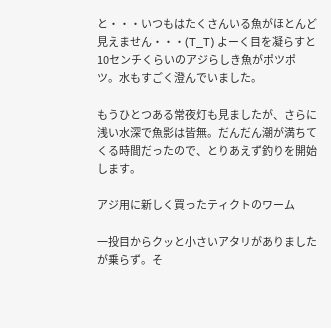と・・・いつもはたくさんいる魚がほとんど見えません・・・(T_T) よーく目を凝らすと10センチくらいのアジらしき魚がポツポツ。水もすごく澄んでいました。

もうひとつある常夜灯も見ましたが、さらに浅い水深で魚影は皆無。だんだん潮が満ちてくる時間だったので、とりあえず釣りを開始します。

アジ用に新しく買ったティクトのワーム

一投目からクッと小さいアタリがありましたが乗らず。そ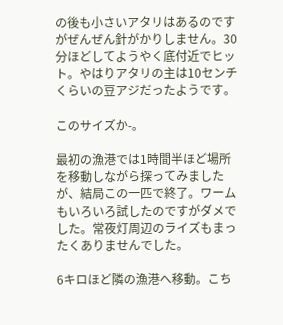の後も小さいアタリはあるのですがぜんぜん針がかりしません。30分ほどしてようやく底付近でヒット。やはりアタリの主は10センチくらいの豆アジだったようです。

このサイズか-。

最初の漁港では1時間半ほど場所を移動しながら探ってみましたが、結局この一匹で終了。ワームもいろいろ試したのですがダメでした。常夜灯周辺のライズもまったくありませんでした。

6キロほど隣の漁港へ移動。こち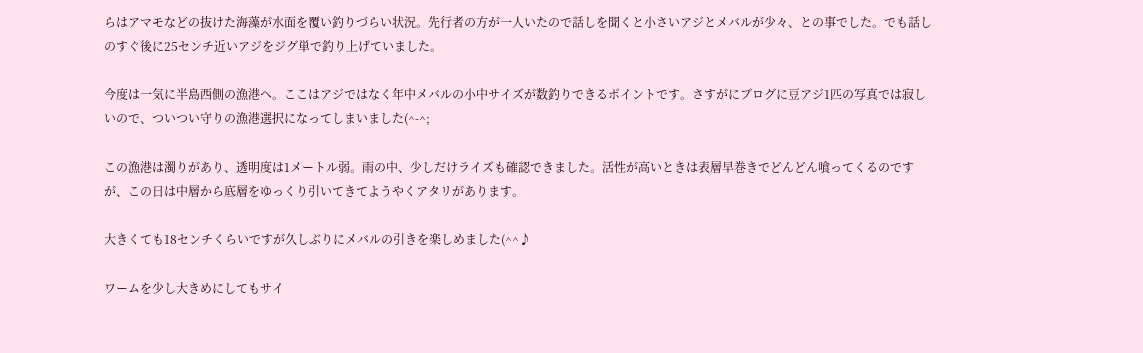らはアマモなどの抜けた海藻が水面を覆い釣りづらい状況。先行者の方が一人いたので話しを聞くと小さいアジとメバルが少々、との事でした。でも話しのすぐ後に25センチ近いアジをジグ単で釣り上げていました。

今度は一気に半島西側の漁港へ。ここはアジではなく年中メバルの小中サイズが数釣りできるポイントです。さすがにブログに豆アジ1匹の写真では寂しいので、ついつい守りの漁港選択になってしまいました(^-^;

この漁港は濁りがあり、透明度は1メートル弱。雨の中、少しだけライズも確認できました。活性が高いときは表層早巻きでどんどん喰ってくるのですが、この日は中層から底層をゆっくり引いてきてようやくアタリがあります。

大きくても18センチくらいですが久しぶりにメバルの引きを楽しめました(^^♪

ワームを少し大きめにしてもサイ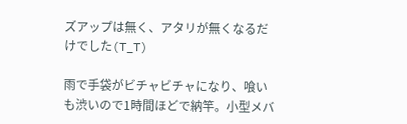ズアップは無く、アタリが無くなるだけでした(T_T)

雨で手袋がビチャビチャになり、喰いも渋いので1時間ほどで納竿。小型メバ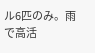ル6匹のみ。雨で高活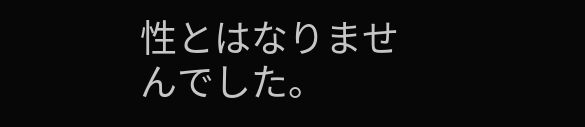性とはなりませんでした。